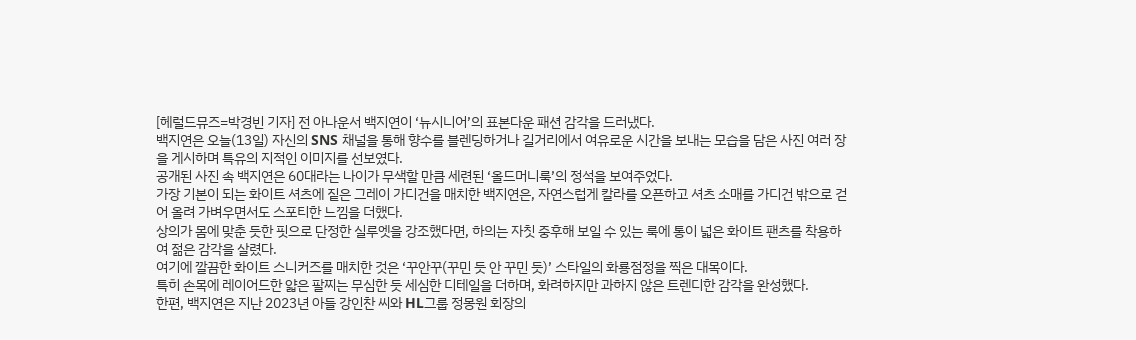[헤럴드뮤즈=박경빈 기자] 전 아나운서 백지연이 ‘뉴시니어’의 표본다운 패션 감각을 드러냈다.
백지연은 오늘(13일) 자신의 SNS 채널을 통해 향수를 블렌딩하거나 길거리에서 여유로운 시간을 보내는 모습을 담은 사진 여러 장을 게시하며 특유의 지적인 이미지를 선보였다.
공개된 사진 속 백지연은 60대라는 나이가 무색할 만큼 세련된 ‘올드머니룩’의 정석을 보여주었다.
가장 기본이 되는 화이트 셔츠에 짙은 그레이 가디건을 매치한 백지연은, 자연스럽게 칼라를 오픈하고 셔츠 소매를 가디건 밖으로 걷어 올려 가벼우면서도 스포티한 느낌을 더했다.
상의가 몸에 맞춘 듯한 핏으로 단정한 실루엣을 강조했다면, 하의는 자칫 중후해 보일 수 있는 룩에 통이 넓은 화이트 팬츠를 착용하여 젊은 감각을 살렸다.
여기에 깔끔한 화이트 스니커즈를 매치한 것은 ‘꾸안꾸(꾸민 듯 안 꾸민 듯)’ 스타일의 화룡점정을 찍은 대목이다.
특히 손목에 레이어드한 얇은 팔찌는 무심한 듯 세심한 디테일을 더하며, 화려하지만 과하지 않은 트렌디한 감각을 완성했다.
한편, 백지연은 지난 2023년 아들 강인찬 씨와 HL그룹 정몽원 회장의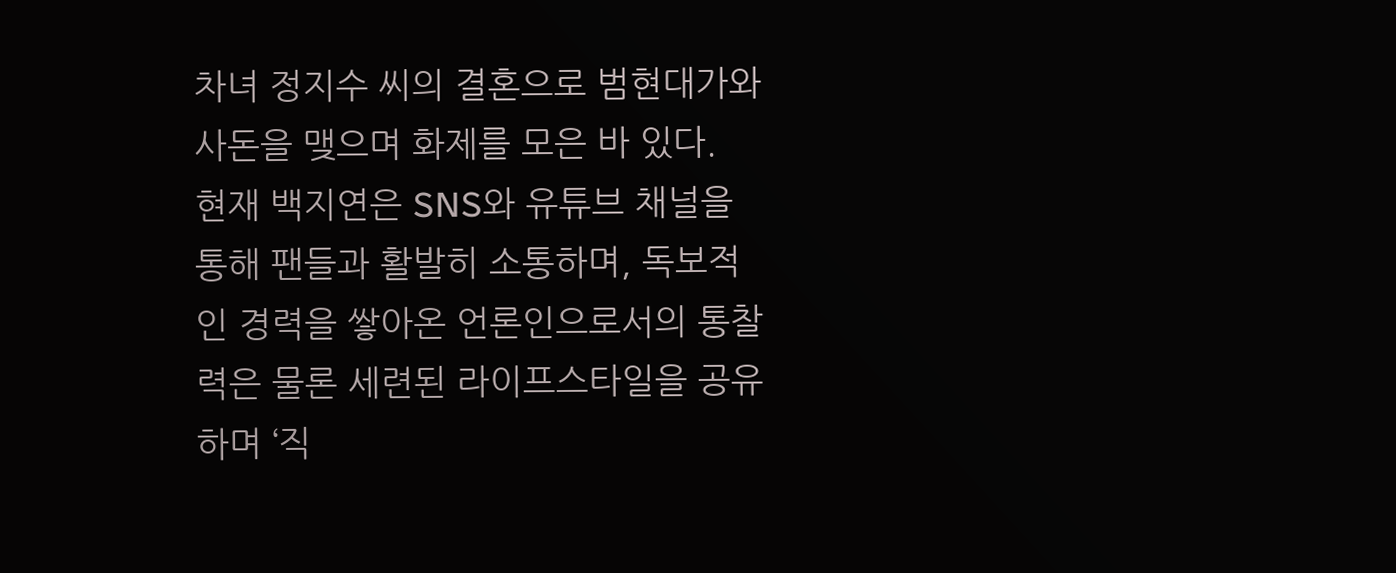차녀 정지수 씨의 결혼으로 범현대가와 사돈을 맺으며 화제를 모은 바 있다.
현재 백지연은 SNS와 유튜브 채널을 통해 팬들과 활발히 소통하며, 독보적인 경력을 쌓아온 언론인으로서의 통찰력은 물론 세련된 라이프스타일을 공유하며 ‘직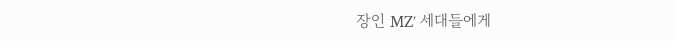장인 MZ’ 세대들에게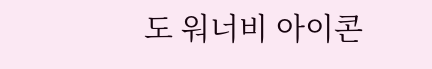도 워너비 아이콘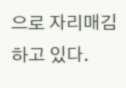으로 자리매김하고 있다.